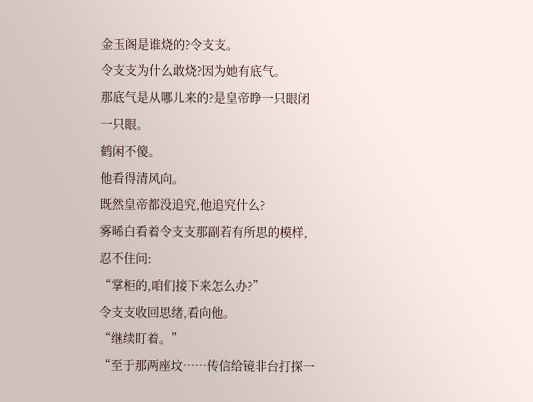金玉阁是谁烧的?令支支。
令支支为什么敢烧?因为她有底气。
那底气是从哪儿来的?是皇帝睁一只眼闭一只眼。
鹤闲不傻。
他看得清风向。
既然皇帝都没追究,他追究什么?
雾晞白看着令支支那副若有所思的模样,忍不住问:
“掌柜的,咱们接下来怎么办?”
令支支收回思绪,看向他。
“继续盯着。”
“至于那两座坟……传信给镜非台打探一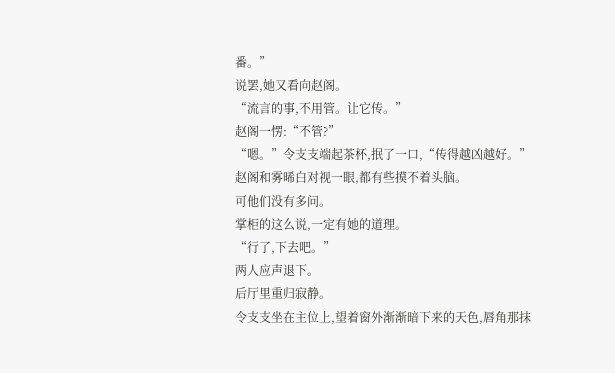番。”
说罢,她又看向赵阁。
“流言的事,不用管。让它传。”
赵阁一愣:“不管?”
“嗯。”令支支端起茶杯,抿了一口,“传得越凶越好。”
赵阁和雾晞白对视一眼,都有些摸不着头脑。
可他们没有多问。
掌柜的这么说,一定有她的道理。
“行了,下去吧。”
两人应声退下。
后厅里重归寂静。
令支支坐在主位上,望着窗外渐渐暗下来的天色,唇角那抹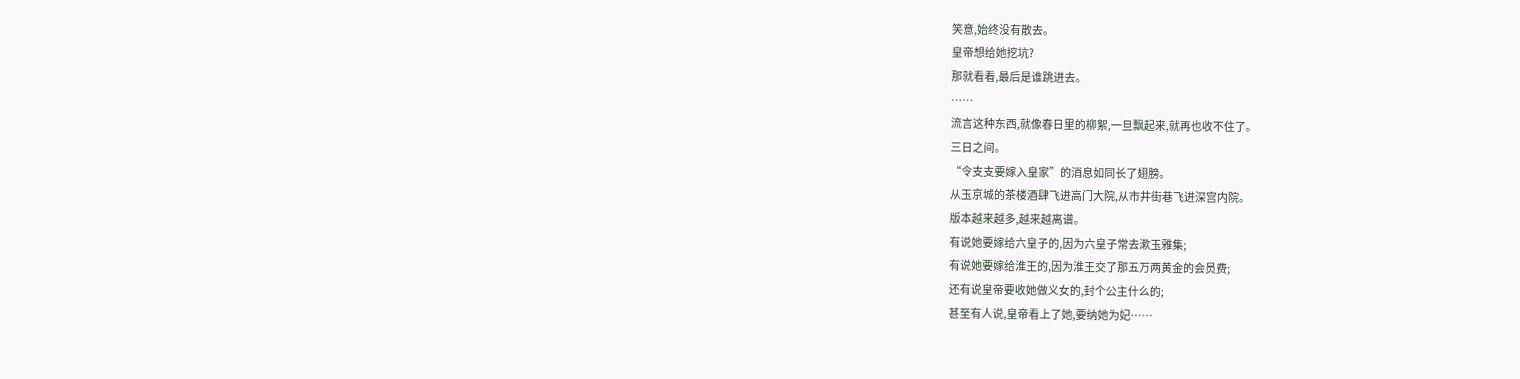笑意,始终没有散去。
皇帝想给她挖坑?
那就看看,最后是谁跳进去。
……
流言这种东西,就像春日里的柳絮,一旦飘起来,就再也收不住了。
三日之间。
“令支支要嫁入皇家”的消息如同长了翅膀。
从玉京城的茶楼酒肆飞进高门大院,从市井街巷飞进深宫内院。
版本越来越多,越来越离谱。
有说她要嫁给六皇子的,因为六皇子常去漱玉雅集;
有说她要嫁给淮王的,因为淮王交了那五万两黄金的会员费;
还有说皇帝要收她做义女的,封个公主什么的;
甚至有人说,皇帝看上了她,要纳她为妃……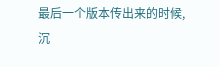最后一个版本传出来的时候,沉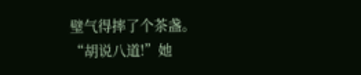璧气得摔了个茶盏。
“胡说八道!”她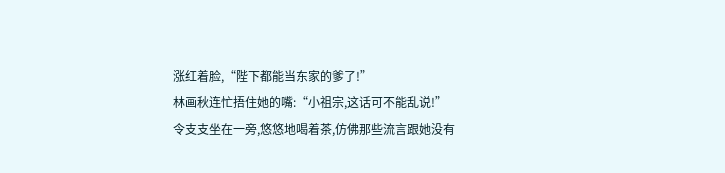涨红着脸,“陛下都能当东家的爹了!”
林画秋连忙捂住她的嘴:“小祖宗,这话可不能乱说!”
令支支坐在一旁,悠悠地喝着茶,仿佛那些流言跟她没有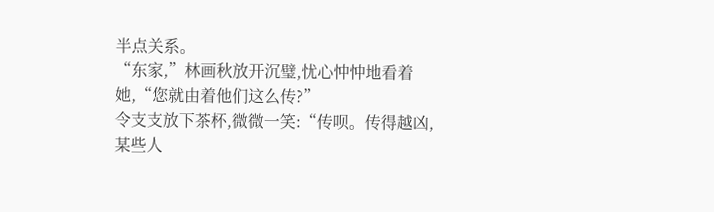半点关系。
“东家,”林画秋放开沉璧,忧心忡忡地看着她,“您就由着他们这么传?”
令支支放下茶杯,微微一笑:“传呗。传得越凶,某些人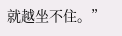就越坐不住。”